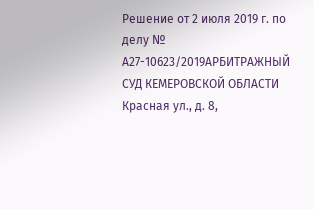Решение от 2 июля 2019 г. по делу № А27-10623/2019АРБИТРАЖНЫЙ СУД КЕМЕРОВСКОЙ ОБЛАСТИ Красная ул., д. 8,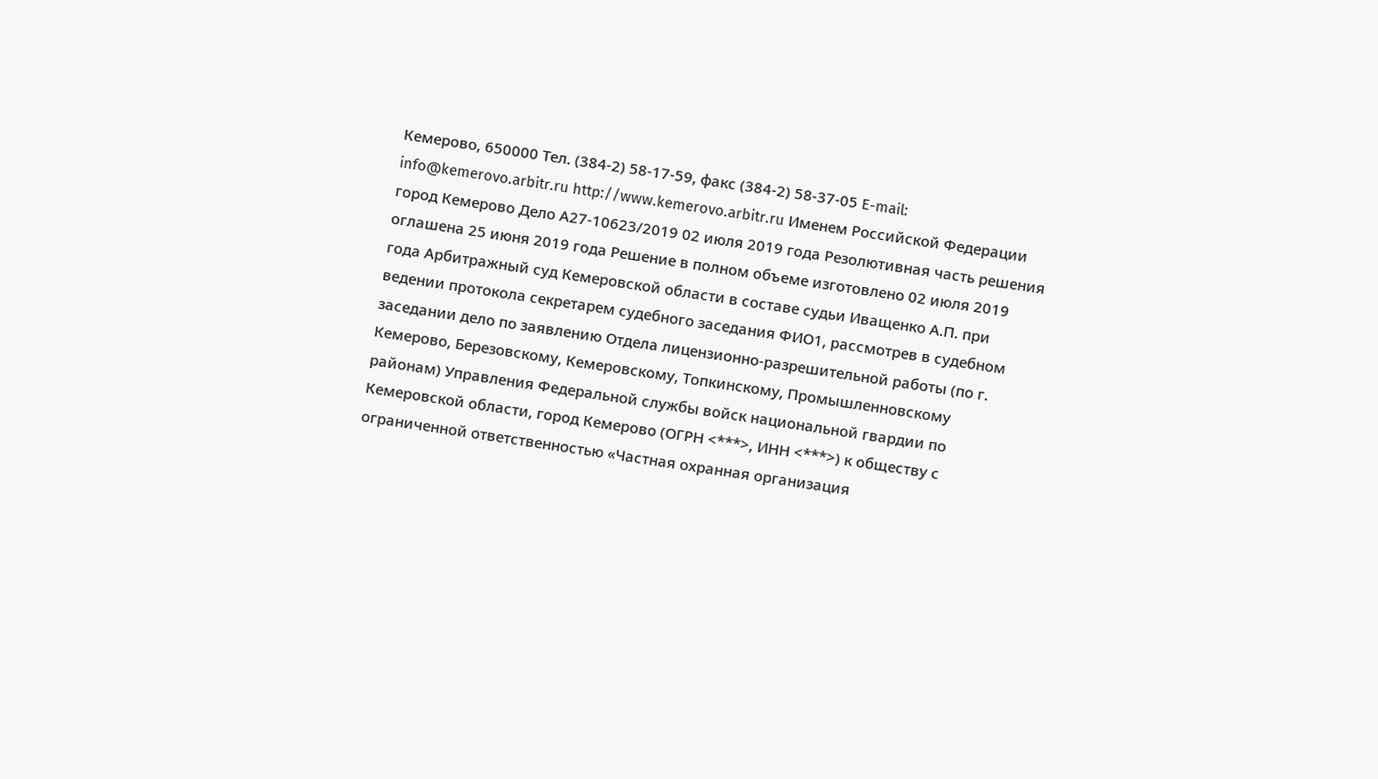Кемерово, 650000 Тел. (384-2) 58-17-59, факс (384-2) 58-37-05 E-mail: info@kemerovo.arbitr.ru http://www.kemerovo.arbitr.ru Именем Российской Федерации город Кемерово Дело А27-10623/2019 02 июля 2019 года Резолютивная часть решения оглашена 25 июня 2019 года Решение в полном объеме изготовлено 02 июля 2019 года Арбитражный суд Кемеровской области в составе судьи Иващенко А.П. при ведении протокола секретарем судебного заседания ФИО1, рассмотрев в судебном заседании дело по заявлению Отдела лицензионно-разрешительной работы (по г. Кемерово, Березовскому, Кемеровскому, Топкинскому, Промышленновскому районам) Управления Федеральной службы войск национальной гвардии по Кемеровской области, город Кемерово (ОГРН <***>, ИНН <***>) к обществу с ограниченной ответственностью «Частная охранная организация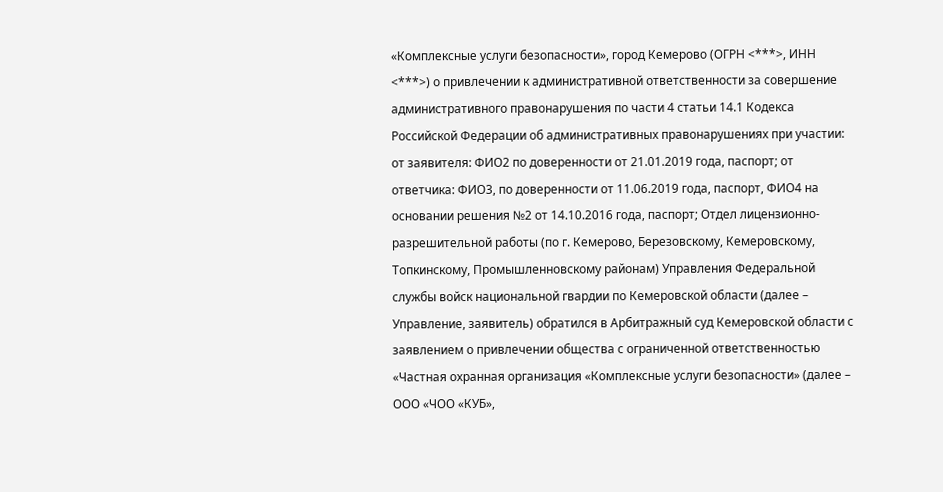«Комплексные услуги безопасности», город Кемерово (ОГРН <***>, ИНН <***>) о привлечении к административной ответственности за совершение административного правонарушения по части 4 статьи 14.1 Кодекса Российской Федерации об административных правонарушениях при участии: от заявителя: ФИО2 по доверенности от 21.01.2019 года, паспорт; от ответчика: ФИО3, по доверенности от 11.06.2019 года, паспорт, ФИО4 на основании решения №2 от 14.10.2016 года, паспорт; Отдел лицензионно-разрешительной работы (по г. Кемерово, Березовскому, Кемеровскому, Топкинскому, Промышленновскому районам) Управления Федеральной службы войск национальной гвардии по Кемеровской области (далее – Управление, заявитель) обратился в Арбитражный суд Кемеровской области с заявлением о привлечении общества с ограниченной ответственностью «Частная охранная организация «Комплексные услуги безопасности» (далее – ООО «ЧОО «КУБ»,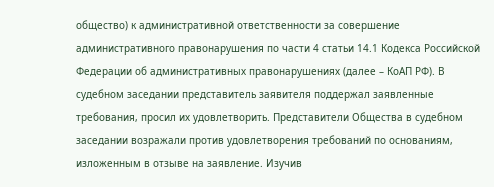общество) к административной ответственности за совершение административного правонарушения по части 4 статьи 14.1 Кодекса Российской Федерации об административных правонарушениях (далее – КоАП РФ). В судебном заседании представитель заявителя поддержал заявленные требования, просил их удовлетворить. Представители Общества в судебном заседании возражали против удовлетворения требований по основаниям, изложенным в отзыве на заявление. Изучив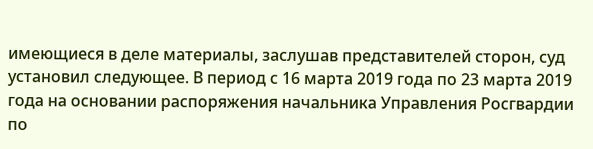имеющиеся в деле материалы, заслушав представителей сторон, суд установил следующее. В период с 16 марта 2019 года по 23 марта 2019 года на основании распоряжения начальника Управления Росгвардии по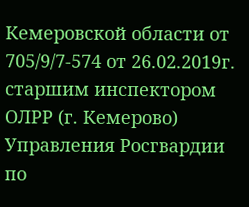Кемеровской области от 705/9/7-574 от 26.02.2019г. старшим инспектором ОЛРР (г. Кемерово) Управления Росгвардии по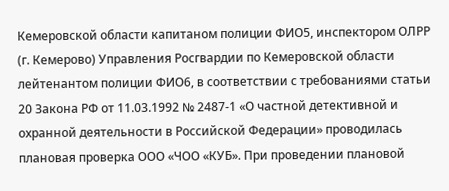Кемеровской области капитаном полиции ФИО5, инспектором ОЛРР (г. Кемерово) Управления Росгвардии по Кемеровской области лейтенантом полиции ФИО6, в соответствии с требованиями статьи 20 Закона РФ от 11.03.1992 № 2487-1 «О частной детективной и охранной деятельности в Российской Федерации» проводилась плановая проверка ООО «ЧОО «КУБ». При проведении плановой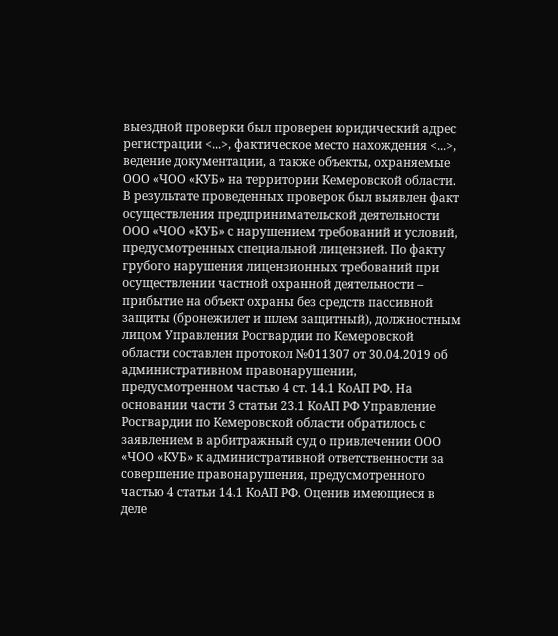выездной проверки был проверен юридический адрес регистрации <...>, фактическое место нахождения <...>, ведение документации, а также объекты, охраняемые ООО «ЧОО «КУБ» на территории Кемеровской области. В результате проведенных проверок был выявлен факт осуществления предпринимательской деятельности ООО «ЧОО «КУБ» с нарушением требований и условий, предусмотренных специальной лицензией. По факту грубого нарушения лицензионных требований при осуществлении частной охранной деятельности – прибытие на объект охраны без средств пассивной защиты (бронежилет и шлем защитный), должностным лицом Управления Росгвардии по Кемеровской области составлен протокол №011307 от 30.04.2019 об административном правонарушении, предусмотренном частью 4 ст. 14.1 КоАП РФ. На основании части 3 статьи 23.1 КоАП РФ Управление Росгвардии по Кемеровской области обратилось с заявлением в арбитражный суд о привлечении ООО «ЧОО «КУБ» к административной ответственности за совершение правонарушения, предусмотренного частью 4 статьи 14.1 КоАП РФ. Оценив имеющиеся в деле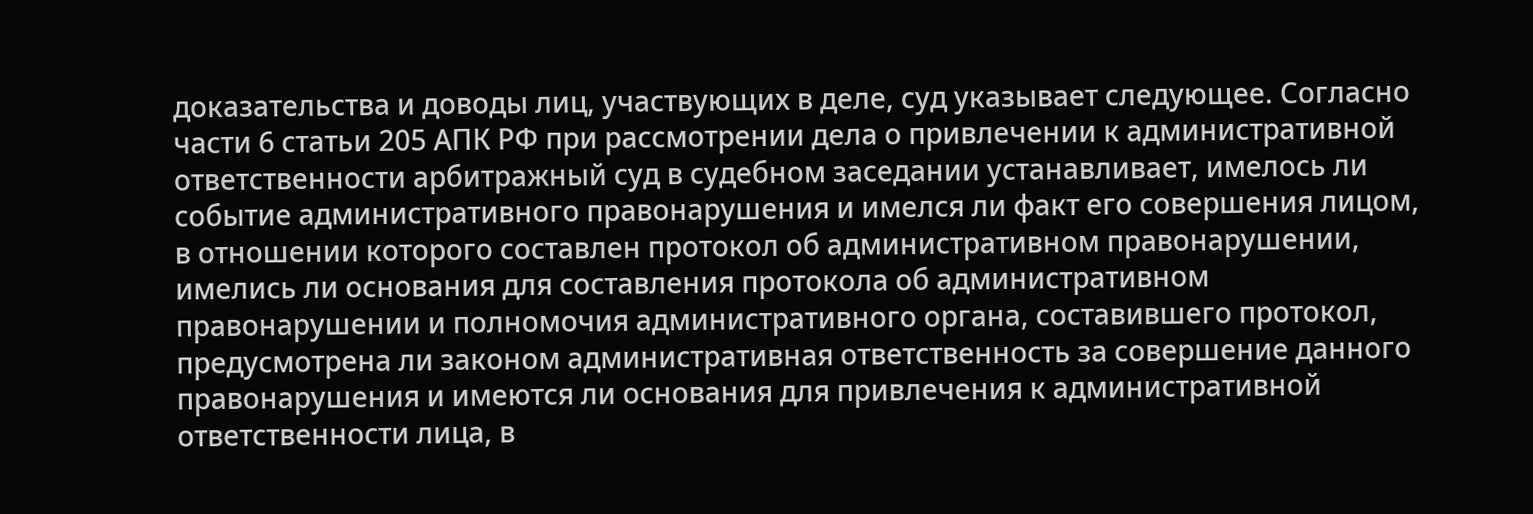доказательства и доводы лиц, участвующих в деле, суд указывает следующее. Согласно части 6 статьи 205 АПК РФ при рассмотрении дела о привлечении к административной ответственности арбитражный суд в судебном заседании устанавливает, имелось ли событие административного правонарушения и имелся ли факт его совершения лицом, в отношении которого составлен протокол об административном правонарушении, имелись ли основания для составления протокола об административном правонарушении и полномочия административного органа, составившего протокол, предусмотрена ли законом административная ответственность за совершение данного правонарушения и имеются ли основания для привлечения к административной ответственности лица, в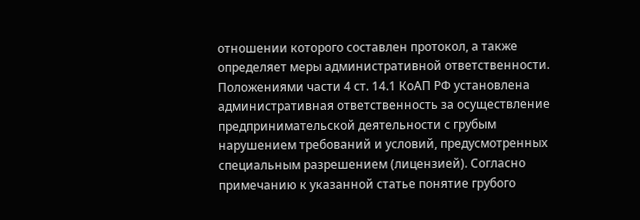отношении которого составлен протокол, а также определяет меры административной ответственности. Положениями части 4 ст. 14.1 КоАП РФ установлена административная ответственность за осуществление предпринимательской деятельности с грубым нарушением требований и условий, предусмотренных специальным разрешением (лицензией). Согласно примечанию к указанной статье понятие грубого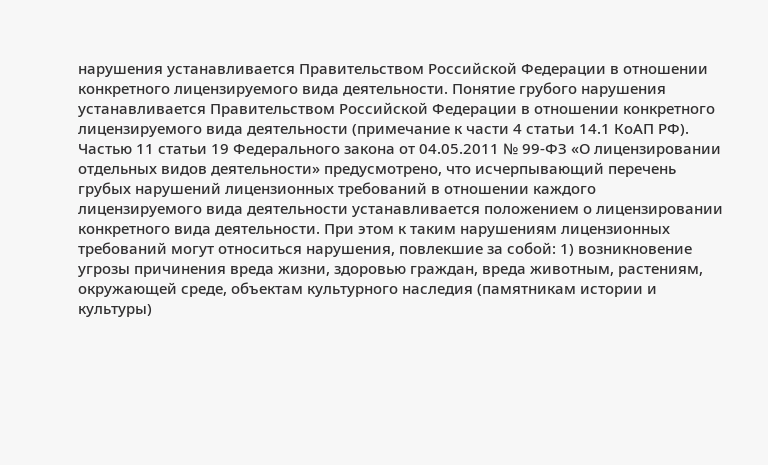нарушения устанавливается Правительством Российской Федерации в отношении конкретного лицензируемого вида деятельности. Понятие грубого нарушения устанавливается Правительством Российской Федерации в отношении конкретного лицензируемого вида деятельности (примечание к части 4 статьи 14.1 КоАП РФ). Частью 11 статьи 19 Федерального закона от 04.05.2011 № 99-ФЗ «О лицензировании отдельных видов деятельности» предусмотрено, что исчерпывающий перечень грубых нарушений лицензионных требований в отношении каждого лицензируемого вида деятельности устанавливается положением о лицензировании конкретного вида деятельности. При этом к таким нарушениям лицензионных требований могут относиться нарушения, повлекшие за собой: 1) возникновение угрозы причинения вреда жизни, здоровью граждан, вреда животным, растениям, окружающей среде, объектам культурного наследия (памятникам истории и культуры)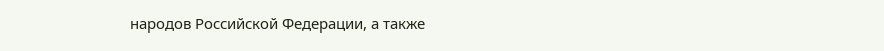народов Российской Федерации, а также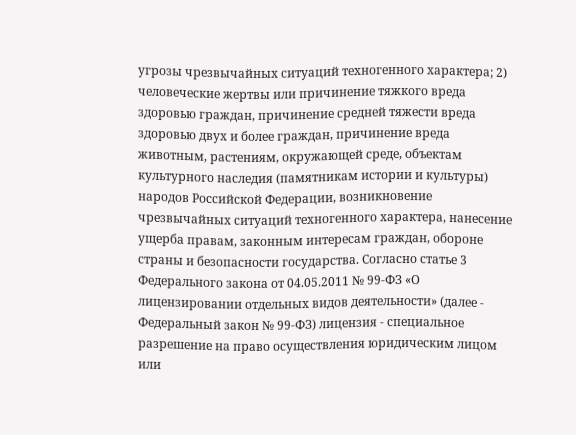угрозы чрезвычайных ситуаций техногенного характера; 2) человеческие жертвы или причинение тяжкого вреда здоровью граждан, причинение средней тяжести вреда здоровью двух и более граждан, причинение вреда животным, растениям, окружающей среде, объектам культурного наследия (памятникам истории и культуры) народов Российской Федерации, возникновение чрезвычайных ситуаций техногенного характера, нанесение ущерба правам, законным интересам граждан, обороне страны и безопасности государства. Согласно статье 3 Федерального закона от 04.05.2011 № 99-ФЗ «О лицензировании отдельных видов деятельности» (далее - Федеральный закон № 99-ФЗ) лицензия - специальное разрешение на право осуществления юридическим лицом или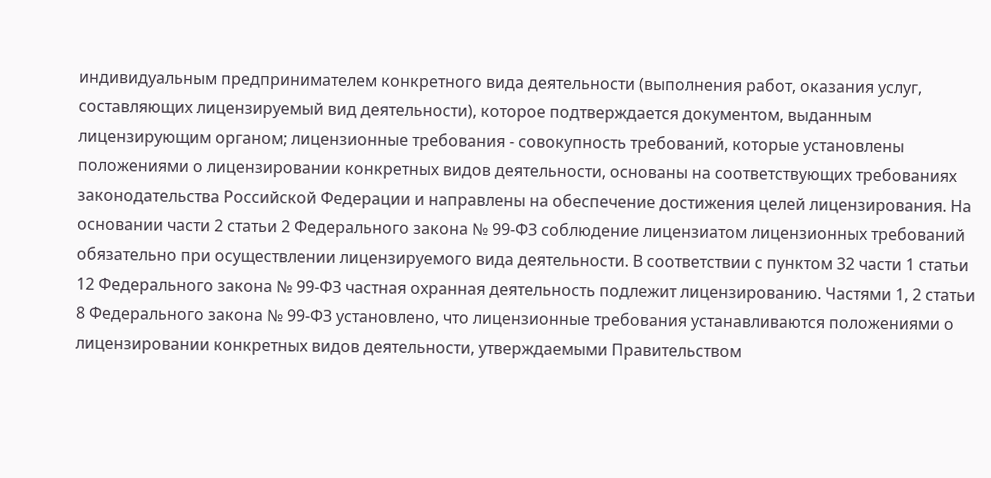индивидуальным предпринимателем конкретного вида деятельности (выполнения работ, оказания услуг, составляющих лицензируемый вид деятельности), которое подтверждается документом, выданным лицензирующим органом; лицензионные требования - совокупность требований, которые установлены положениями о лицензировании конкретных видов деятельности, основаны на соответствующих требованиях законодательства Российской Федерации и направлены на обеспечение достижения целей лицензирования. На основании части 2 статьи 2 Федерального закона № 99-ФЗ соблюдение лицензиатом лицензионных требований обязательно при осуществлении лицензируемого вида деятельности. В соответствии с пунктом 32 части 1 статьи 12 Федерального закона № 99-ФЗ частная охранная деятельность подлежит лицензированию. Частями 1, 2 статьи 8 Федерального закона № 99-ФЗ установлено, что лицензионные требования устанавливаются положениями о лицензировании конкретных видов деятельности, утверждаемыми Правительством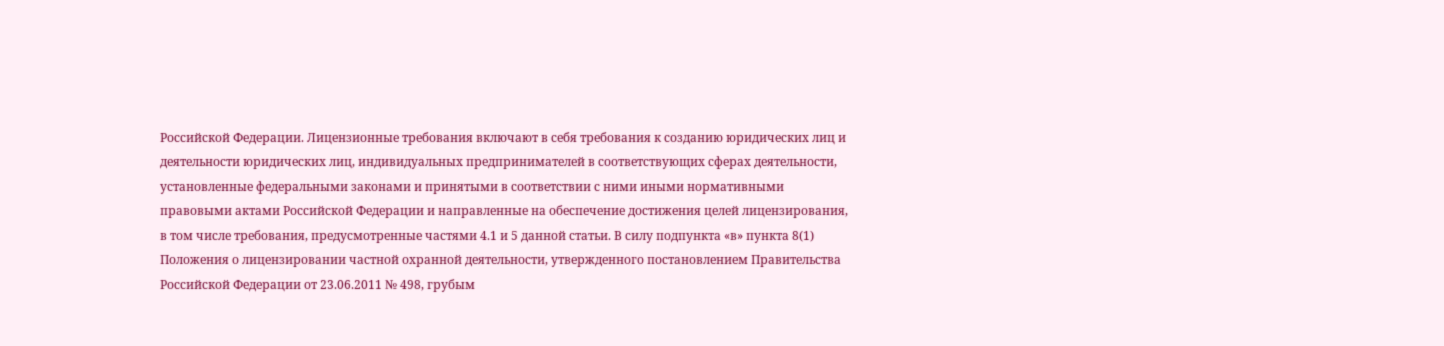Российской Федерации. Лицензионные требования включают в себя требования к созданию юридических лиц и деятельности юридических лиц, индивидуальных предпринимателей в соответствующих сферах деятельности, установленные федеральными законами и принятыми в соответствии с ними иными нормативными правовыми актами Российской Федерации и направленные на обеспечение достижения целей лицензирования, в том числе требования, предусмотренные частями 4.1 и 5 данной статьи. В силу подпункта «в» пункта 8(1) Положения о лицензировании частной охранной деятельности, утвержденного постановлением Правительства Российской Федерации от 23.06.2011 № 498, грубым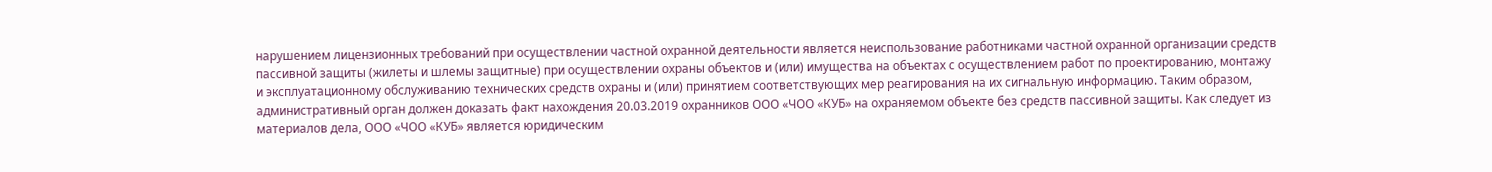нарушением лицензионных требований при осуществлении частной охранной деятельности является неиспользование работниками частной охранной организации средств пассивной защиты (жилеты и шлемы защитные) при осуществлении охраны объектов и (или) имущества на объектах с осуществлением работ по проектированию, монтажу и эксплуатационному обслуживанию технических средств охраны и (или) принятием соответствующих мер реагирования на их сигнальную информацию. Таким образом, административный орган должен доказать факт нахождения 20.03.2019 охранников ООО «ЧОО «КУБ» на охраняемом объекте без средств пассивной защиты. Как следует из материалов дела, ООО «ЧОО «КУБ» является юридическим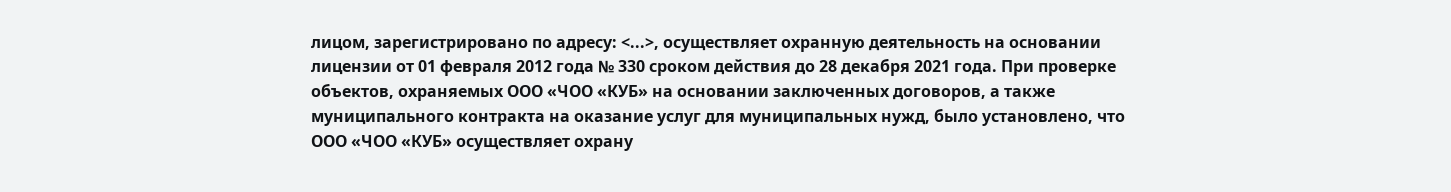лицом, зарегистрировано по адресу: <...>, осуществляет охранную деятельность на основании лицензии от 01 февраля 2012 года № 330 сроком действия до 28 декабря 2021 года. При проверке объектов, охраняемых ООО «ЧОО «КУБ» на основании заключенных договоров, а также муниципального контракта на оказание услуг для муниципальных нужд, было установлено, что ООО «ЧОО «КУБ» осуществляет охрану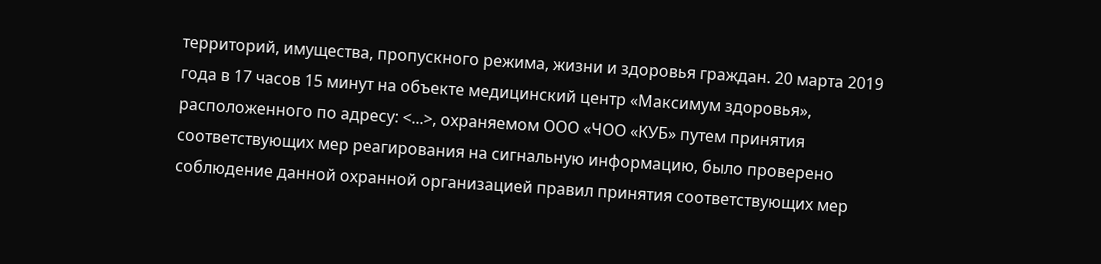территорий, имущества, пропускного режима, жизни и здоровья граждан. 20 марта 2019 года в 17 часов 15 минут на объекте медицинский центр «Максимум здоровья», расположенного по адресу: <...>, охраняемом ООО «ЧОО «КУБ» путем принятия соответствующих мер реагирования на сигнальную информацию, было проверено соблюдение данной охранной организацией правил принятия соответствующих мер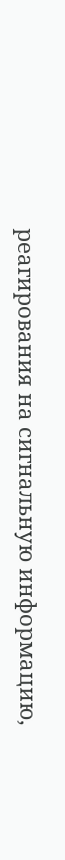реагирования на сигнальную информацию,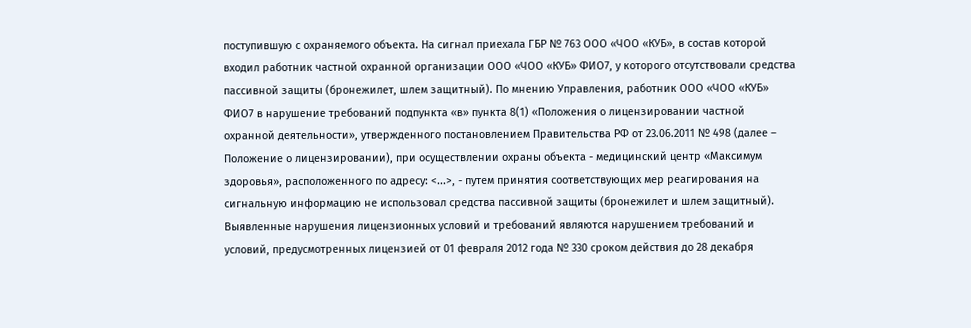поступившую с охраняемого объекта. На сигнал приехала ГБР № 763 ООО «ЧОО «КУБ», в состав которой входил работник частной охранной организации ООО «ЧОО «КУБ» ФИО7, у которого отсутствовали средства пассивной защиты (бронежилет, шлем защитный). По мнению Управления, работник ООО «ЧОО «КУБ» ФИО7 в нарушение требований подпункта «в» пункта 8(1) «Положения о лицензировании частной охранной деятельности», утвержденного постановлением Правительства РФ от 23.06.2011 № 498 (далее – Положение о лицензировании), при осуществлении охраны объекта - медицинский центр «Максимум здоровья», расположенного по адресу: <...>, - путем принятия соответствующих мер реагирования на сигнальную информацию не использовал средства пассивной защиты (бронежилет и шлем защитный). Выявленные нарушения лицензионных условий и требований являются нарушением требований и условий, предусмотренных лицензией от 01 февраля 2012 года № 330 сроком действия до 28 декабря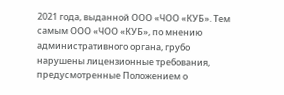2021 года, выданной ООО «ЧОО «КУБ». Тем самым ООО «ЧОО «КУБ», по мнению административного органа, грубо нарушены лицензионные требования, предусмотренные Положением о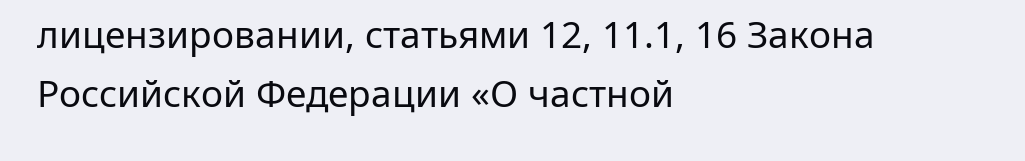лицензировании, статьями 12, 11.1, 16 Закона Российской Федерации «О частной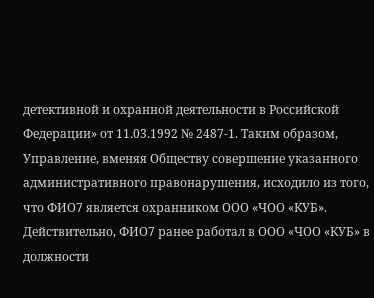детективной и охранной деятельности в Российской Федерации» от 11.03.1992 № 2487-1. Таким образом, Управление, вменяя Обществу совершение указанного административного правонарушения, исходило из того, что ФИО7 является охранником ООО «ЧОО «КУБ». Действительно, ФИО7 ранее работал в ООО «ЧОО «КУБ» в должности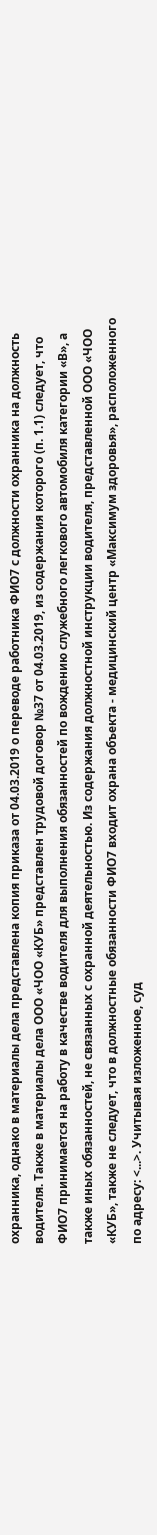охранника, однако в материалы дела представлена копия приказа от 04.03.2019 о переводе работника ФИО7 с должности охранника на должность водителя. Также в материалы дела ООО «ЧОО «КУБ» представлен трудовой договор №37 от 04.03.2019, из содержания которого (п. 1.1) следует, что ФИО7 принимается на работу в качестве водителя для выполнения обязанностей по вождению служебного легкового автомобиля категории «В», а также иных обязанностей, не связанных с охранной деятельностью. Из содержания должностной инструкции водителя, представленной ООО «ЧОО «КУБ», также не следует, что в должностные обязанности ФИО7 входит охрана объекта - медицинский центр «Максимум здоровья», расположенного по адресу: <...>. Учитывая изложенное, суд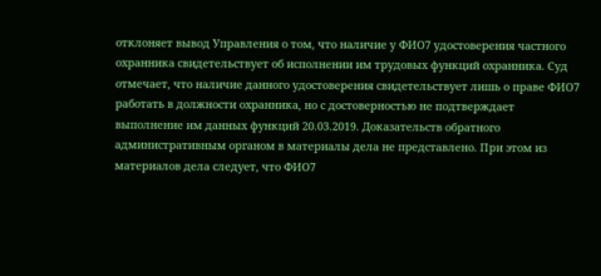отклоняет вывод Управления о том, что наличие у ФИО7 удостоверения частного охранника свидетельствует об исполнении им трудовых функций охранника. Суд отмечает, что наличие данного удостоверения свидетельствует лишь о праве ФИО7 работать в должности охранника, но с достоверностью не подтверждает выполнение им данных функций 20.03.2019. Доказательств обратного административным органом в материалы дела не представлено. При этом из материалов дела следует, что ФИО7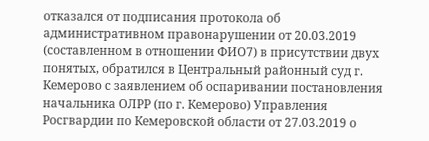отказался от подписания протокола об административном правонарушении от 20.03.2019 (составленном в отношении ФИО7) в присутствии двух понятых, обратился в Центральный районный суд г. Кемерово с заявлением об оспаривании постановления начальника ОЛРР (по г. Кемерово) Управления Росгвардии по Кемеровской области от 27.03.2019 о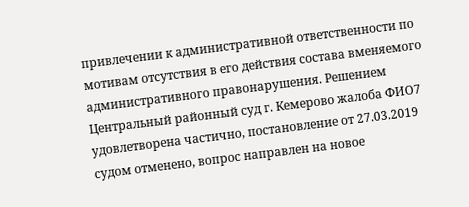привлечении к административной ответственности по мотивам отсутствия в его действия состава вменяемого административного правонарушения. Решением Центральный районный суд г. Кемерово жалоба ФИО7 удовлетворена частично, постановление от 27.03.2019 судом отменено, вопрос направлен на новое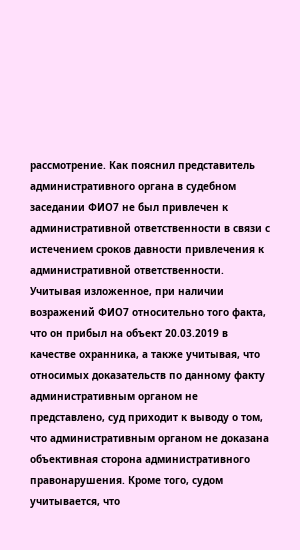рассмотрение. Как пояснил представитель административного органа в судебном заседании ФИО7 не был привлечен к административной ответственности в связи с истечением сроков давности привлечения к административной ответственности. Учитывая изложенное, при наличии возражений ФИО7 относительно того факта, что он прибыл на объект 20.03.2019 в качестве охранника, а также учитывая, что относимых доказательств по данному факту административным органом не представлено, суд приходит к выводу о том, что административным органом не доказана объективная сторона административного правонарушения. Кроме того, судом учитывается, что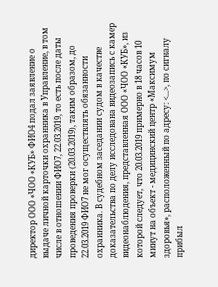директор ООО «ЧОО «КУБ» ФИО4 подал заявление о выдаче личной карточки охранника в Управление, в том числе в отношении ФИО7, 22.03.2019, то есть после даты проведения проверки (20.03.2019), таким образом, до 22.03.2019 ФИО7 не мог осуществлять обязанности охранника. В судебном заседании судом в качестве доказательства по делу исследована видеозапись с камер видеонаблюдения, представленная ООО «ЧОО «КУБ», из которой следует, что 20.03.2019 примерно в 18 часов 10 минут на объект - медицинский центр «Максимум здоровья», расположенный по адресу: <...>, по сигналу прибыл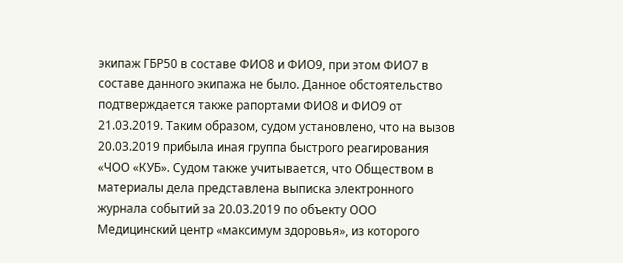экипаж ГБР50 в составе ФИО8 и ФИО9, при этом ФИО7 в составе данного экипажа не было. Данное обстоятельство подтверждается также рапортами ФИО8 и ФИО9 от 21.03.2019. Таким образом, судом установлено, что на вызов 20.03.2019 прибыла иная группа быстрого реагирования «ЧОО «КУБ». Судом также учитывается, что Обществом в материалы дела представлена выписка электронного журнала событий за 20.03.2019 по объекту ООО Медицинский центр «максимум здоровья», из которого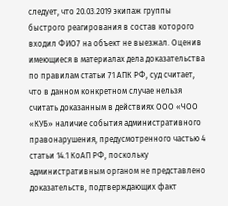следует, что 20.03.2019 экипаж группы быстрого реагирования в состав которого входил ФИО7 на объект не выезжал. Оценив имеющиеся в материалах дела доказательства по правилам статьи 71 АПК РФ, суд считает, что в данном конкретном случае нельзя считать доказанным в действиях ООО «ЧОО «КУБ» наличие события административного правонарушения, предусмотренного частью 4 статьи 14.1 КоАП РФ, поскольку административным органом не представлено доказательств, подтверждающих факт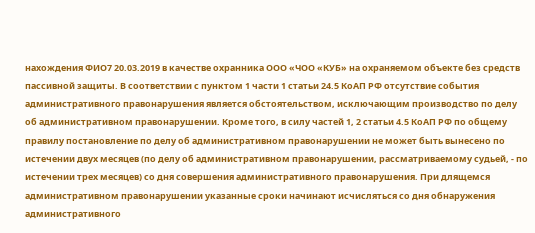нахождения ФИО7 20.03.2019 в качестве охранника ООО «ЧОО «КУБ» на охраняемом объекте без средств пассивной защиты. В соответствии с пунктом 1 части 1 статьи 24.5 КоАП РФ отсутствие события административного правонарушения является обстоятельством, исключающим производство по делу об административном правонарушении. Кроме того, в силу частей 1, 2 статьи 4.5 КоАП РФ по общему правилу постановление по делу об административном правонарушении не может быть вынесено по истечении двух месяцев (по делу об административном правонарушении, рассматриваемому судьей, - по истечении трех месяцев) со дня совершения административного правонарушения. При длящемся административном правонарушении указанные сроки начинают исчисляться со дня обнаружения административного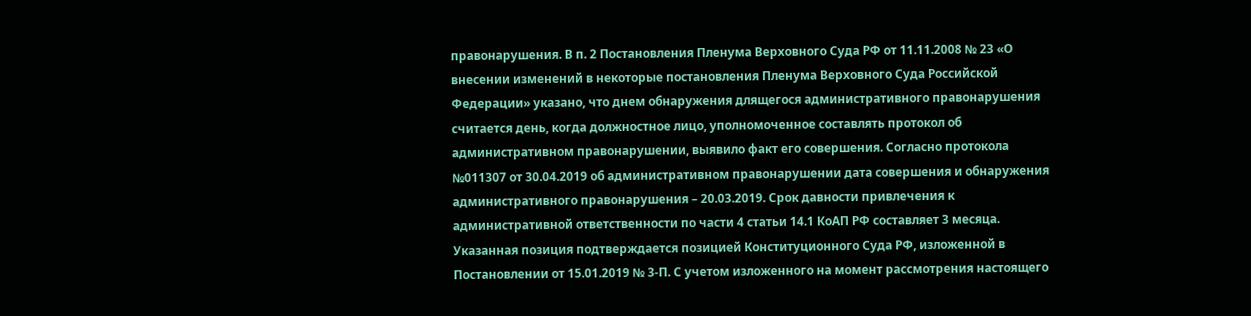правонарушения. В п. 2 Постановления Пленума Верховного Суда РФ от 11.11.2008 № 23 «О внесении изменений в некоторые постановления Пленума Верховного Суда Российской Федерации» указано, что днем обнаружения длящегося административного правонарушения считается день, когда должностное лицо, уполномоченное составлять протокол об административном правонарушении, выявило факт его совершения. Согласно протокола №011307 от 30.04.2019 об административном правонарушении дата совершения и обнаружения административного правонарушения – 20.03.2019. Срок давности привлечения к административной ответственности по части 4 статьи 14.1 КоАП РФ составляет 3 месяца. Указанная позиция подтверждается позицией Конституционного Суда РФ, изложенной в Постановлении от 15.01.2019 № 3-П. С учетом изложенного на момент рассмотрения настоящего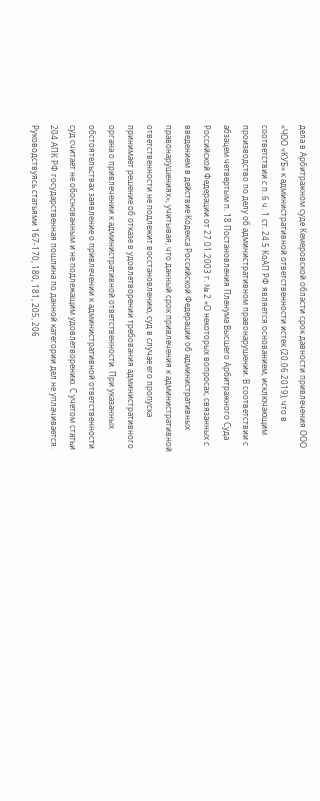дела в Арбитражном суде Кемеровской области срок давности привлечения ООО «ЧОО «КУБ» к административной ответственности истек (20.06.2019), что в соответствии с п. 6 ч. 1 ст. 24.5 КоАП РФ является основанием, исключающим производство по делу об административном правонарушении. В соответствии с абзацем четвертым п. 18 Постановления Пленума Высшего Арбитражного Суда Российской Федерации от 27.01.2003 г. № 2 «О некоторых вопросах, связанных с введением в действие Кодекса Российской Федерации об административных правонарушениях», учитывая, что данный срок привлечения к административной ответственности не подлежит восстановлению, суд в случае его пропуска принимает решение об отказе в удовлетворении требования административного органа о привлечении к административной ответственности. При указанных обстоятельствах заявление о привлечении к административной ответственности суд считает не обоснованным и не подлежащим удовлетворению. С учетом статьи 204 АПК РФ государственная пошлина по данной категории дел не уплачивается. Руководствуясь статьями 167-170, 180, 181, 205, 206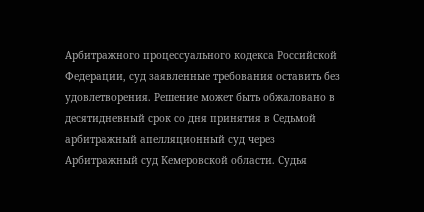Арбитражного процессуального кодекса Российской Федерации, суд заявленные требования оставить без удовлетворения. Решение может быть обжаловано в десятидневный срок со дня принятия в Седьмой арбитражный апелляционный суд через Арбитражный суд Кемеровской области. Судья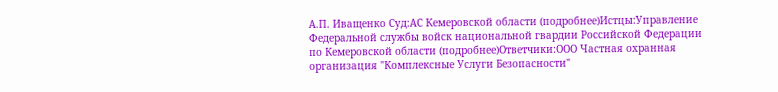А.П. Иващенко Суд:АС Кемеровской области (подробнее)Истцы:Управление Федеральной службы войск национальной гвардии Российской Федерации по Кемеровской области (подробнее)Ответчики:ООО Частная охранная организация "Комплексные Услуги Безопасности"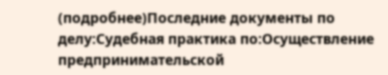(подробнее)Последние документы по делу:Судебная практика по:Осуществление предпринимательской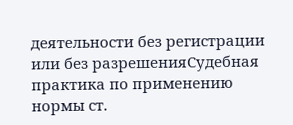деятельности без регистрации или без разрешенияСудебная практика по применению нормы ст.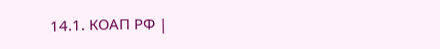14.1. КОАП РФ |